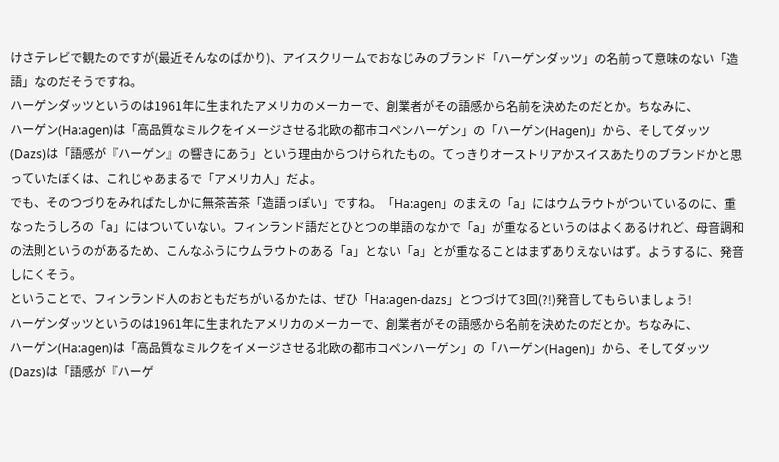けさテレビで観たのですが(最近そんなのばかり)、アイスクリームでおなじみのブランド「ハーゲンダッツ」の名前って意味のない「造語」なのだそうですね。
ハーゲンダッツというのは1961年に生まれたアメリカのメーカーで、創業者がその語感から名前を決めたのだとか。ちなみに、
ハーゲン(Ha:agen)は「高品質なミルクをイメージさせる北欧の都市コペンハーゲン」の「ハーゲン(Hagen)」から、そしてダッツ(Dazs)は「語感が『ハーゲン』の響きにあう」という理由からつけられたもの。てっきりオーストリアかスイスあたりのブランドかと思っていたぼくは、これじゃあまるで「アメリカ人」だよ。
でも、そのつづりをみればたしかに無茶苦茶「造語っぽい」ですね。「Ha:agen」のまえの「a」にはウムラウトがついているのに、重なったうしろの「a」にはついていない。フィンランド語だとひとつの単語のなかで「a」が重なるというのはよくあるけれど、母音調和の法則というのがあるため、こんなふうにウムラウトのある「a」とない「a」とが重なることはまずありえないはず。ようするに、発音しにくそう。
ということで、フィンランド人のおともだちがいるかたは、ぜひ「Ha:agen-dazs」とつづけて3回(?!)発音してもらいましょう!
ハーゲンダッツというのは1961年に生まれたアメリカのメーカーで、創業者がその語感から名前を決めたのだとか。ちなみに、
ハーゲン(Ha:agen)は「高品質なミルクをイメージさせる北欧の都市コペンハーゲン」の「ハーゲン(Hagen)」から、そしてダッツ(Dazs)は「語感が『ハーゲ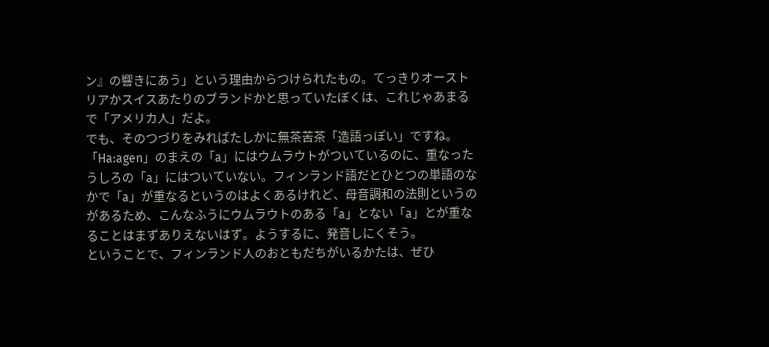ン』の響きにあう」という理由からつけられたもの。てっきりオーストリアかスイスあたりのブランドかと思っていたぼくは、これじゃあまるで「アメリカ人」だよ。
でも、そのつづりをみればたしかに無茶苦茶「造語っぽい」ですね。「Ha:agen」のまえの「a」にはウムラウトがついているのに、重なったうしろの「a」にはついていない。フィンランド語だとひとつの単語のなかで「a」が重なるというのはよくあるけれど、母音調和の法則というのがあるため、こんなふうにウムラウトのある「a」とない「a」とが重なることはまずありえないはず。ようするに、発音しにくそう。
ということで、フィンランド人のおともだちがいるかたは、ぜひ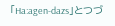「Ha:agen-dazs」とつづ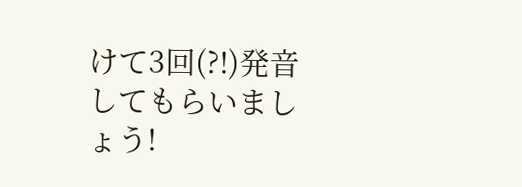けて3回(?!)発音してもらいましょう!